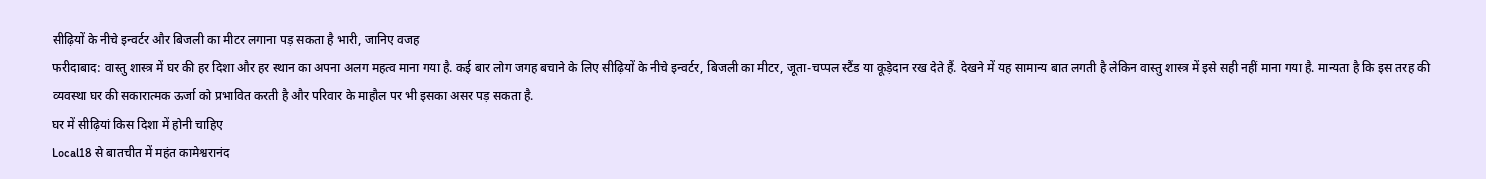सीढ़ियों के नीचे इन्वर्टर और बिजली का मीटर लगाना पड़ सकता है भारी, जानिए वजह
फरीदाबाद: वास्तु शास्त्र में घर की हर दिशा और हर स्थान का अपना अलग महत्व माना गया है. कई बार लोग जगह बचाने के लिए सीढ़ियों के नीचे इन्वर्टर, बिजली का मीटर, जूता-चप्पल स्टैंड या कूड़ेदान रख देते हैं. देखने में यह सामान्य बात लगती है लेकिन वास्तु शास्त्र में इसे सही नहीं माना गया है. मान्यता है कि इस तरह की व्यवस्था घर की सकारात्मक ऊर्जा को प्रभावित करती है और परिवार के माहौल पर भी इसका असर पड़ सकता है.
घर में सीढ़ियां किस दिशा में होनी चाहिए
Local18 से बातचीत में महंत कामेश्वरानंद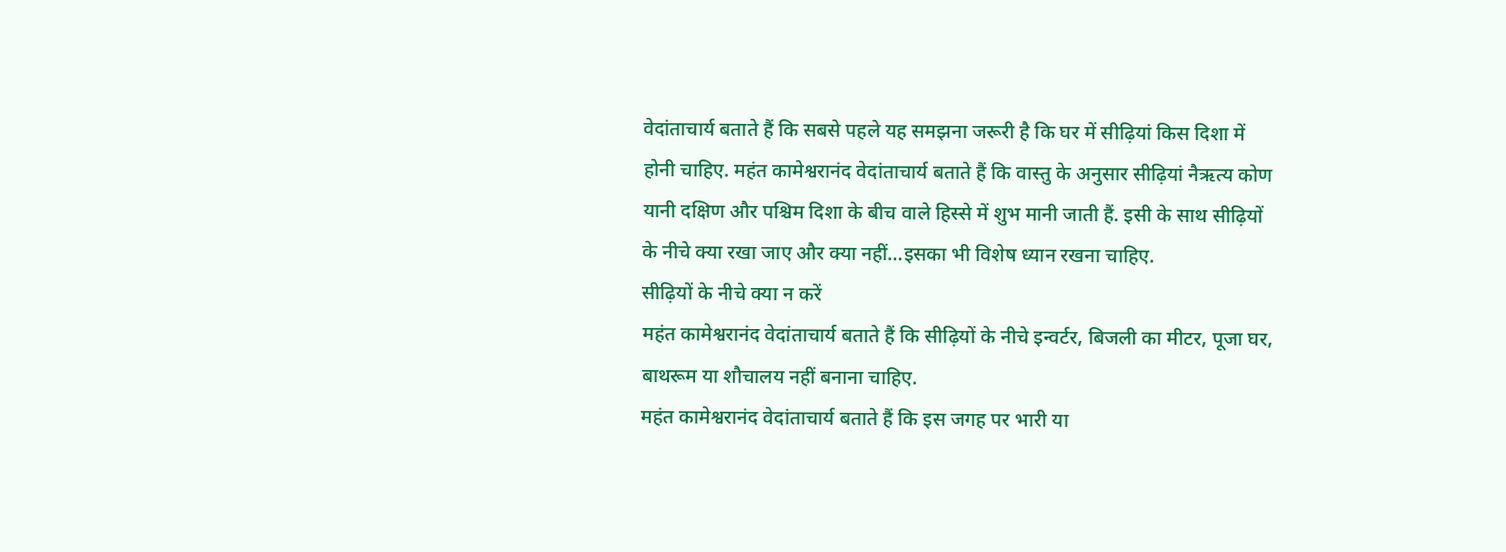वेदांताचार्य बताते हैं कि सबसे पहले यह समझना जरूरी है कि घर में सीढ़ियां किस दिशा में होनी चाहिए. महंत कामेश्वरानंद वेदांताचार्य बताते हैं कि वास्तु के अनुसार सीढ़ियां नैऋत्य कोण यानी दक्षिण और पश्चिम दिशा के बीच वाले हिस्से में शुभ मानी जाती हैं. इसी के साथ सीढ़ियों के नीचे क्या रखा जाए और क्या नहीं…इसका भी विशेष ध्यान रखना चाहिए.
सीढ़ियों के नीचे क्या न करें
महंत कामेश्वरानंद वेदांताचार्य बताते हैं कि सीढ़ियों के नीचे इन्वर्टर, बिजली का मीटर, पूजा घर, बाथरूम या शौचालय नहीं बनाना चाहिए.
महंत कामेश्वरानंद वेदांताचार्य बताते हैं कि इस जगह पर भारी या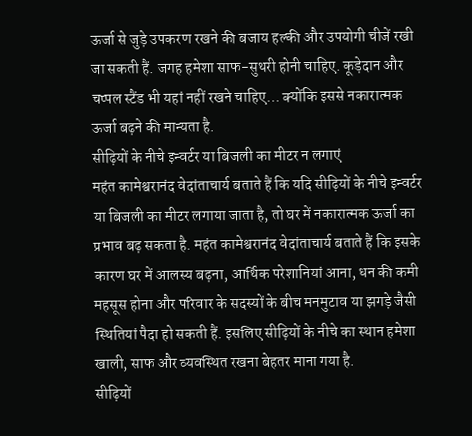ऊर्जा से जुड़े उपकरण रखने की बजाय हल्की और उपयोगी चीजें रखी जा सकती हैं. जगह हमेशा साफ-सुथरी होनी चाहिए. कूड़ेदान और चप्पल स्टैंड भी यहां नहीं रखने चाहिए… क्योंकि इससे नकारात्मक ऊर्जा बढ़ने की मान्यता है.
सीढ़ियों के नीचे इन्वर्टर या बिजली का मीटर न लगाएं
महंत कामेश्वरानंद वेदांताचार्य बताते हैं कि यदि सीढ़ियों के नीचे इन्वर्टर या बिजली का मीटर लगाया जाता है, तो घर में नकारात्मक ऊर्जा का प्रभाव बढ़ सकता है. महंत कामेश्वरानंद वेदांताचार्य बताते हैं कि इसके कारण घर में आलस्य बढ़ना, आर्थिक परेशानियां आना, धन की कमी महसूस होना और परिवार के सदस्यों के बीच मनमुटाव या झगड़े जैसी स्थितियां पैदा हो सकती हैं. इसलिए सीढ़ियों के नीचे का स्थान हमेशा खाली, साफ और व्यवस्थित रखना बेहतर माना गया है.
सीढ़ियों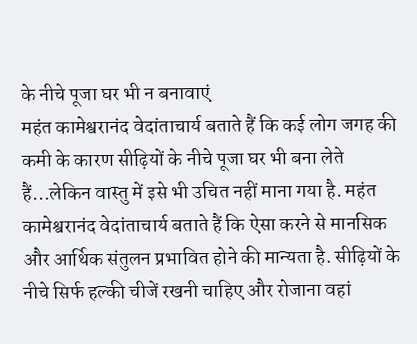के नीचे पूजा घर भी न बनावाएं
महंत कामेश्वरानंद वेदांताचार्य बताते हैं कि कई लोग जगह की कमी के कारण सीढ़ियों के नीचे पूजा घर भी बना लेते हैं…लेकिन वास्तु में इसे भी उचित नहीं माना गया है. महंत कामेश्वरानंद वेदांताचार्य बताते हैं कि ऐसा करने से मानसिक और आर्थिक संतुलन प्रभावित होने की मान्यता है. सीढ़ियों के नीचे सिर्फ हल्की चीजें रखनी चाहिए और रोजाना वहां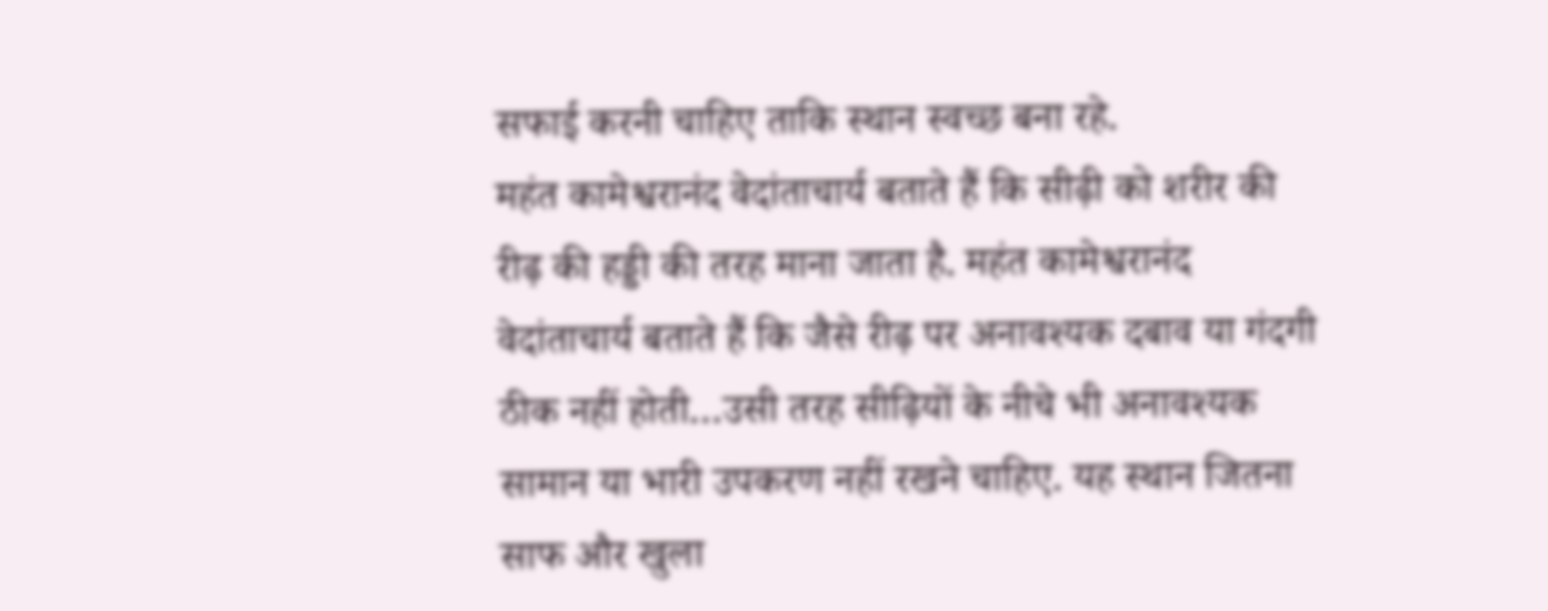सफाई करनी चाहिए ताकि स्थान स्वच्छ बना रहे.
महंत कामेश्वरानंद वेदांताचार्य बताते हैं कि सीढ़ी को शरीर की रीढ़ की हड्डी की तरह माना जाता है. महंत कामेश्वरानंद वेदांताचार्य बताते हैं कि जैसे रीढ़ पर अनावश्यक दबाव या गंदगी ठीक नहीं होती…उसी तरह सीढ़ियों के नीचे भी अनावश्यक सामान या भारी उपकरण नहीं रखने चाहिए. यह स्थान जितना साफ और खुला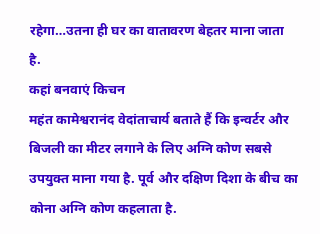रहेगा…उतना ही घर का वातावरण बेहतर माना जाता है.
कहां बनवाएं किचन
महंत कामेश्वरानंद वेदांताचार्य बताते हैं कि इन्वर्टर और बिजली का मीटर लगाने के लिए अग्नि कोण सबसे उपयुक्त माना गया है. पूर्व और दक्षिण दिशा के बीच का कोना अग्नि कोण कहलाता है.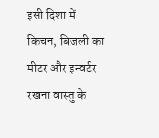इसी दिशा में किचन, बिजली का मीटर और इन्वर्टर रखना वास्तु के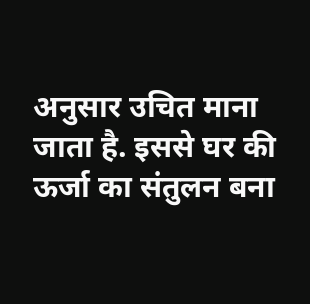अनुसार उचित माना जाता है. इससे घर की ऊर्जा का संतुलन बना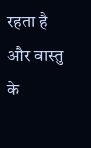रहता है और वास्तु के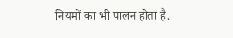नियमों का भी पालन होता है.